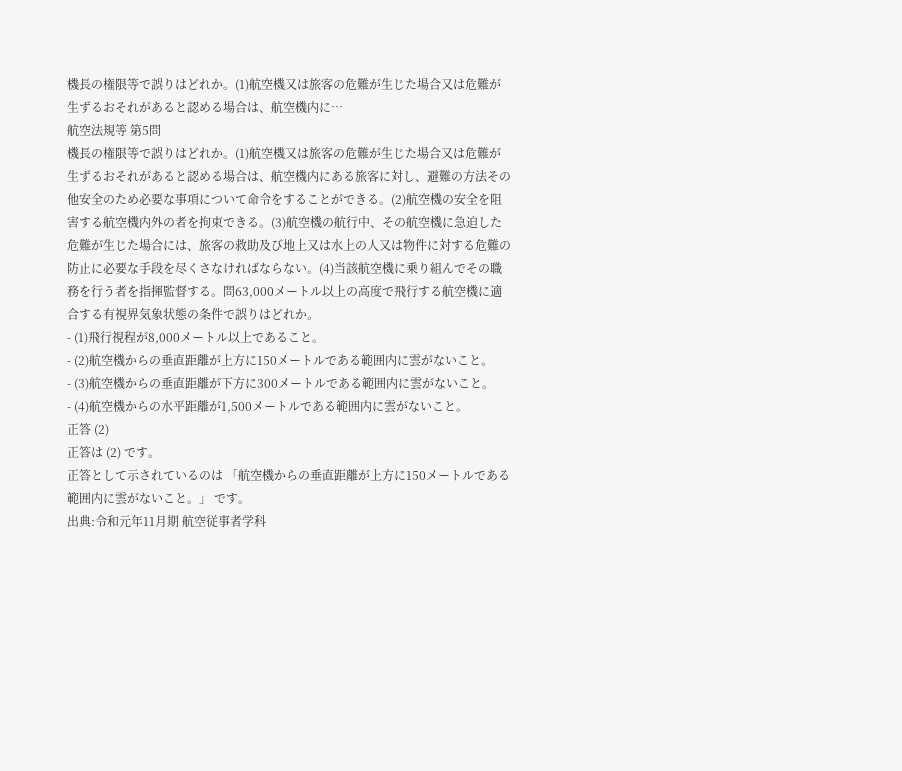機長の権限等で誤りはどれか。(1)航空機又は旅客の危難が生じた場合又は危難が生ずるおそれがあると認める場合は、航空機内に…
航空法規等 第5問
機長の権限等で誤りはどれか。(1)航空機又は旅客の危難が生じた場合又は危難が生ずるおそれがあると認める場合は、航空機内にある旅客に対し、避難の方法その他安全のため必要な事項について命令をすることができる。(2)航空機の安全を阻害する航空機内外の者を拘束できる。(3)航空機の航行中、その航空機に急迫した危難が生じた場合には、旅客の救助及び地上又は水上の人又は物件に対する危難の防止に必要な手段を尽くさなければならない。(4)当該航空機に乗り組んでその職務を行う者を指揮監督する。問63,000メートル以上の高度で飛行する航空機に適合する有視界気象状態の条件で誤りはどれか。
- (1)飛行視程が8,000メートル以上であること。
- (2)航空機からの垂直距離が上方に150メートルである範囲内に雲がないこと。
- (3)航空機からの垂直距離が下方に300メートルである範囲内に雲がないこと。
- (4)航空機からの水平距離が1,500メートルである範囲内に雲がないこと。
正答 (2)
正答は (2) です。
正答として示されているのは 「航空機からの垂直距離が上方に150メートルである範囲内に雲がないこと。」 です。
出典:令和元年11月期 航空従事者学科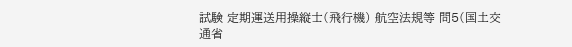試験 定期運送用操縦士(飛行機) 航空法規等 問5(国土交通省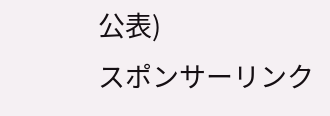公表)
スポンサーリンク